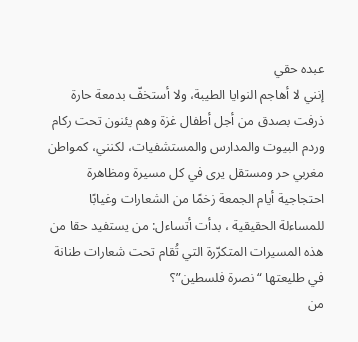عبده حقي
إنني لا أهاجم النوايا الطيبة، ولا أستخفّ بدمعة حارة ذرفت بصدق من أجل أطفال غزة وهم يئنون تحت ركام وردم البيوت والمدارس والمستشفيات، لكنني، كمواطن مغربي حر ومستقل يرى في كل مسيرة ومظاهرة احتجاجية أيام الجمعة زخمًا من الشعارات وغيابًا للمساءلة الحقيقية ، بدأت أتساءل: من يستفيد حقا من هذه المسيرات المتكرّرة التي تُقام تحت شعارات طنانة في طليعتها “نصرة فلسطين”؟
من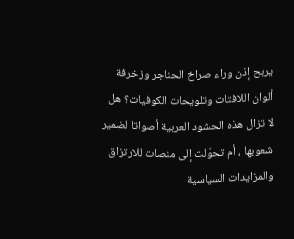يربح إذن وراء صراخ الحناجر وزخرفة ألوان اللافتات وتلويحات الكوفيات؟ هل لا تزال هذه الحشود العربية أصواتا لضمير شعوبها ، أم تحوّلت إلى منصات للارتزاق والمزايدات السياسية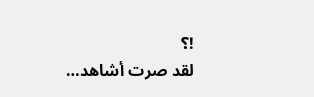!؟
لقد صرت أشاهد…